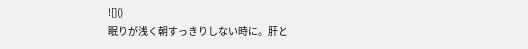![]()
眠りが浅く朝すっきりしない時に。肝と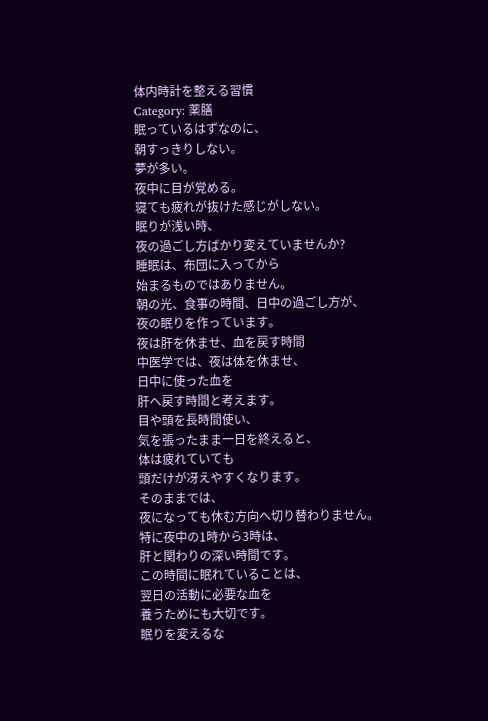体内時計を整える習慣
Category: 薬膳
眠っているはずなのに、
朝すっきりしない。
夢が多い。
夜中に目が覚める。
寝ても疲れが抜けた感じがしない。
眠りが浅い時、
夜の過ごし方ばかり変えていませんか?
睡眠は、布団に入ってから
始まるものではありません。
朝の光、食事の時間、日中の過ごし方が、
夜の眠りを作っています。
夜は肝を休ませ、血を戻す時間
中医学では、夜は体を休ませ、
日中に使った血を
肝へ戻す時間と考えます。
目や頭を長時間使い、
気を張ったまま一日を終えると、
体は疲れていても
頭だけが冴えやすくなります。
そのままでは、
夜になっても休む方向へ切り替わりません。
特に夜中の1時から3時は、
肝と関わりの深い時間です。
この時間に眠れていることは、
翌日の活動に必要な血を
養うためにも大切です。
眠りを変えるな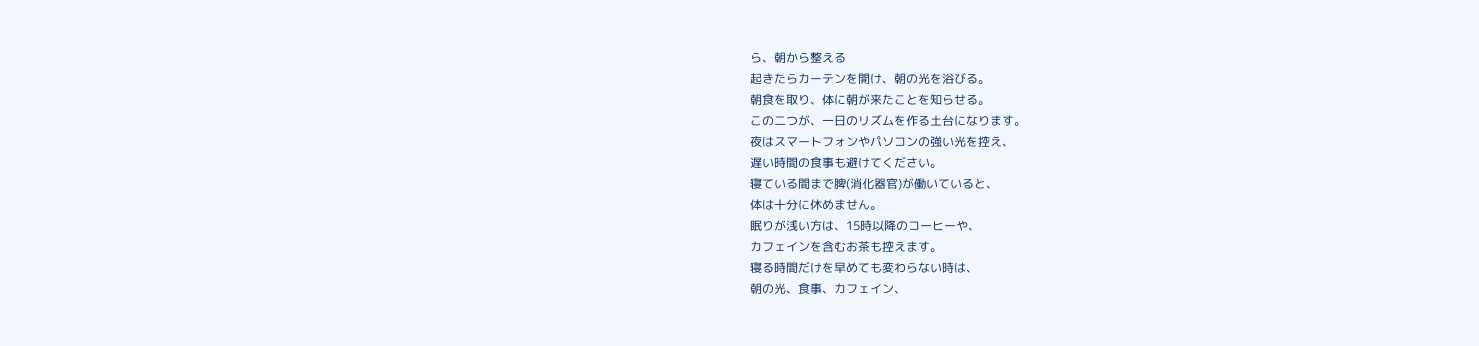ら、朝から整える
起きたらカーテンを開け、朝の光を浴びる。
朝食を取り、体に朝が来たことを知らせる。
この二つが、一日のリズムを作る土台になります。
夜はスマートフォンやパソコンの強い光を控え、
遅い時間の食事も避けてください。
寝ている間まで脾(消化器官)が働いていると、
体は十分に休めません。
眠りが浅い方は、15時以降のコーヒーや、
カフェインを含むお茶も控えます。
寝る時間だけを早めても変わらない時は、
朝の光、食事、カフェイン、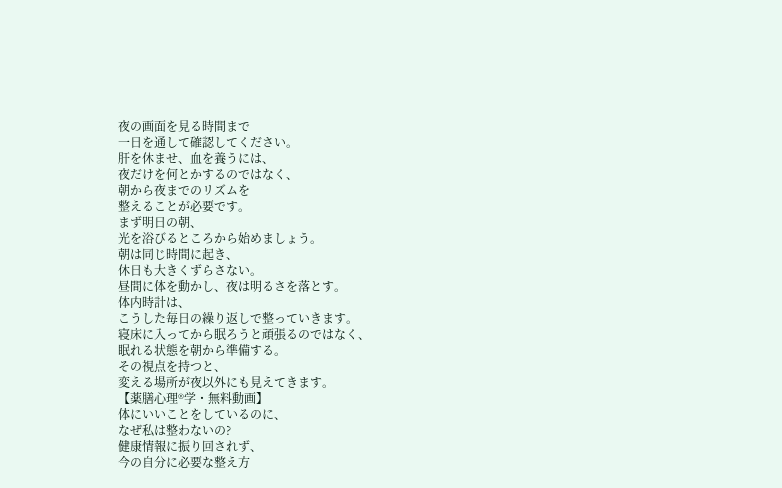夜の画面を見る時間まで
一日を通して確認してください。
肝を休ませ、血を養うには、
夜だけを何とかするのではなく、
朝から夜までのリズムを
整えることが必要です。
まず明日の朝、
光を浴びるところから始めましょう。
朝は同じ時間に起き、
休日も大きくずらさない。
昼間に体を動かし、夜は明るさを落とす。
体内時計は、
こうした毎日の繰り返しで整っていきます。
寝床に入ってから眠ろうと頑張るのではなく、
眠れる状態を朝から準備する。
その視点を持つと、
変える場所が夜以外にも見えてきます。
【薬膳心理®学・無料動画】
体にいいことをしているのに、
なぜ私は整わないの?
健康情報に振り回されず、
今の自分に必要な整え方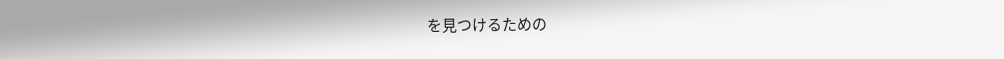を見つけるための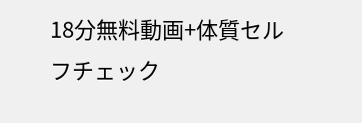18分無料動画+体質セルフチェック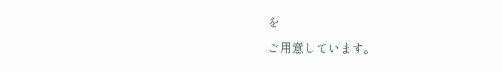を
ご用意しています。